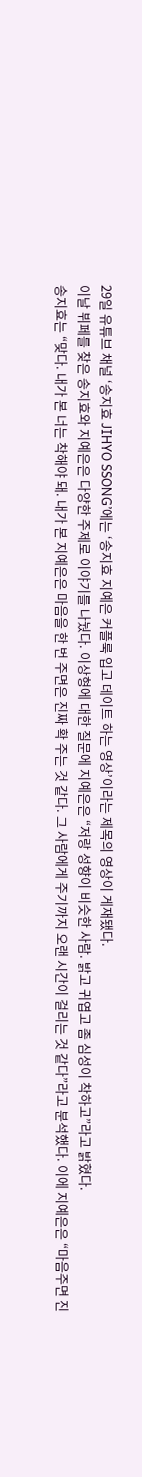29일 유튜브 채널 ‘송지효 JIHYO SSONG’에는 ‘송지효 지예은 커플룩 입고 데이트 하는 영상’이라는 제목의 영상이 게재됐다.
이날 뷔페를 찾은 송지효와 지예은은 다양한 주제로 이야기를 나눴다. 이상형에 대한 질문에 지예은은 “저랑 성향이 비슷한 사람. 밝고 귀엽고 좀 심성이 착하고”라고 밝혔다.
송지효는 “맞다. 내가 본 너는 착해야 돼. 내가 본 지예은은 마음을 한 번 주면은 진짜 확 주는 것 같다. 그 사람에게 주기까지 오랜 시간이 걸리는 것 같다”라고 분석했다. 이에 지예은은 “마음주면 진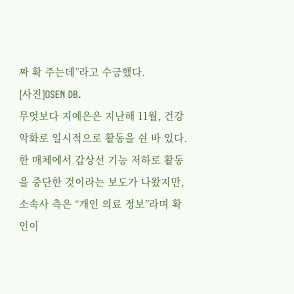짜 확 주는데”라고 수긍했다.
[사진]OSEN DB.
무엇보다 지예은은 지난해 11월, 건강 악화로 일시적으로 활동을 쉰 바 있다. 한 매체에서 갑상선 기능 저하로 활동을 중단한 것이라는 보도가 나왔지만, 소속사 측은 “개인 의료 정보”라며 확인이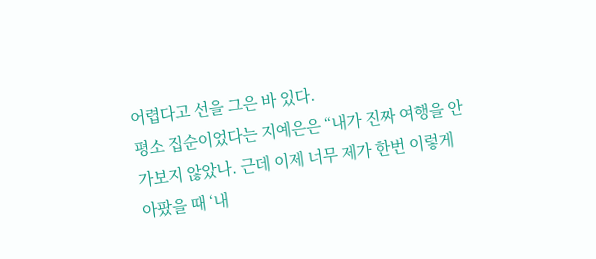어렵다고 선을 그은 바 있다.
평소 집순이었다는 지예은은 “내가 진짜 여행을 안 가보지 않았나. 근데 이제 너무 제가 한번 이렇게 아팠을 때 ‘내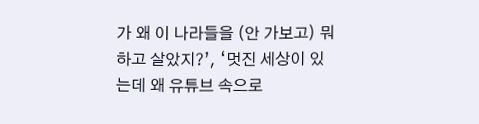가 왜 이 나라들을 (안 가보고) 뭐하고 살았지?’, ‘멋진 세상이 있는데 왜 유튜브 속으로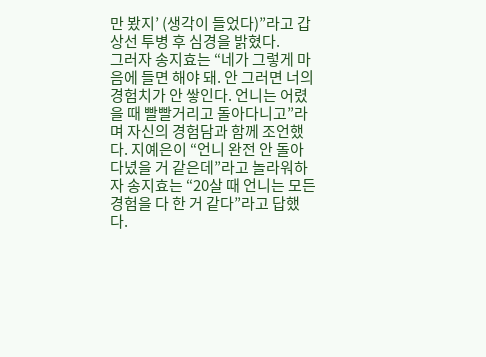만 봤지’ (생각이 들었다)”라고 갑상선 투병 후 심경을 밝혔다.
그러자 송지효는 “네가 그렇게 마음에 들면 해야 돼. 안 그러면 너의 경험치가 안 쌓인다. 언니는 어렸을 때 빨빨거리고 돌아다니고”라며 자신의 경험담과 함께 조언했다. 지예은이 “언니 완전 안 돌아다녔을 거 같은데”라고 놀라워하자 송지효는 “20살 때 언니는 모든 경험을 다 한 거 같다”라고 답했다.